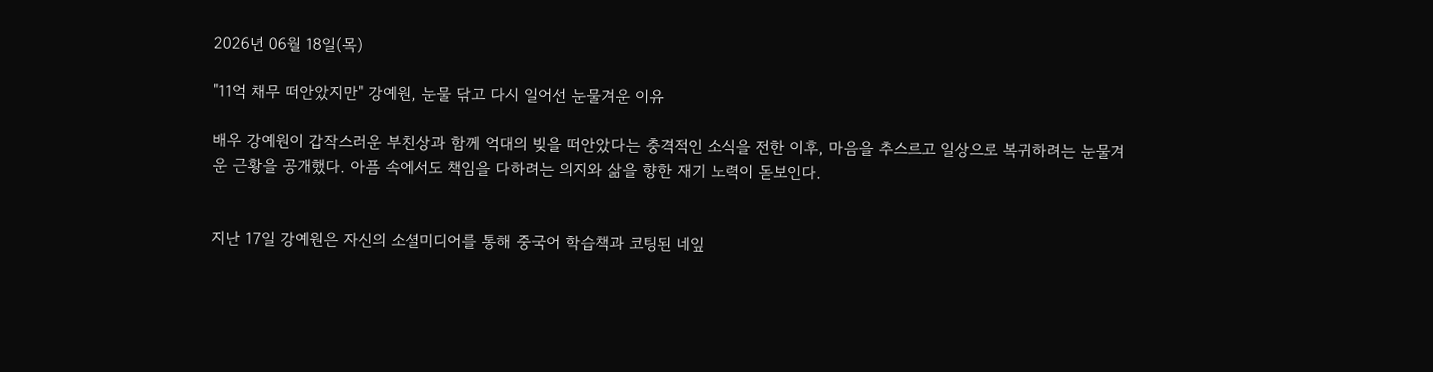2026년 06월 18일(목)

"11억 채무 떠안았지만" 강예원, 눈물 닦고 다시 일어선 눈물겨운 이유

배우 강예원이 갑작스러운 부친상과 함께 억대의 빚을 떠안았다는 충격적인 소식을 전한 이후, 마음을 추스르고 일상으로 복귀하려는 눈물겨운 근황을 공개했다. 아픔 속에서도 책임을 다하려는 의지와 삶을 향한 재기 노력이 돋보인다.


지난 17일 강예원은 자신의 소셜미디어를 통해 중국어 학습책과 코팅된 네잎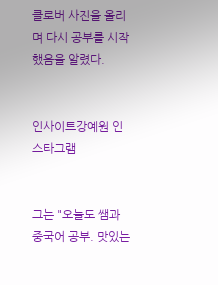클로버 사진을 올리며 다시 공부를 시작했음을 알렸다.


인사이트강예원 인스타그램


그는 "오늘도 쌤과 중국어 공부. 맛있는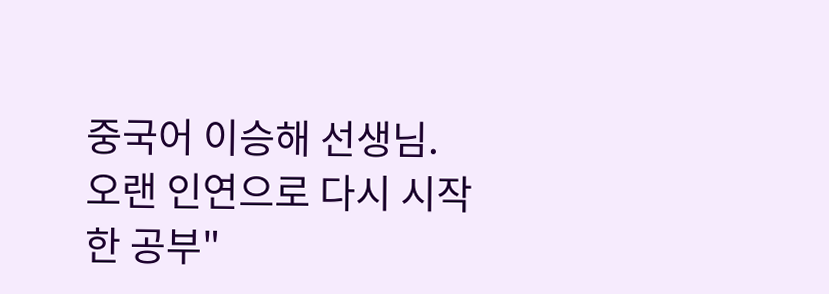중국어 이승해 선생님. 오랜 인연으로 다시 시작한 공부"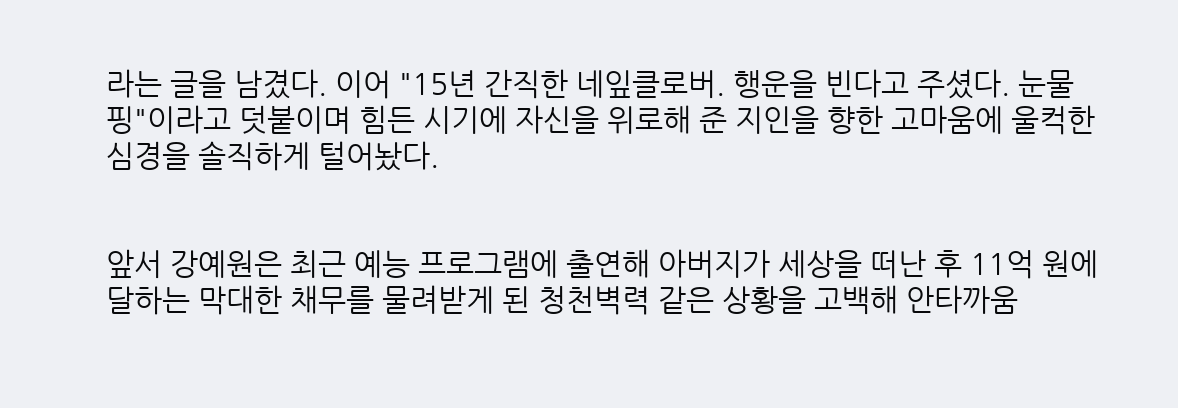라는 글을 남겼다. 이어 "15년 간직한 네잎클로버. 행운을 빈다고 주셨다. 눈물 핑"이라고 덧붙이며 힘든 시기에 자신을 위로해 준 지인을 향한 고마움에 울컥한 심경을 솔직하게 털어놨다.


앞서 강예원은 최근 예능 프로그램에 출연해 아버지가 세상을 떠난 후 11억 원에 달하는 막대한 채무를 물려받게 된 청천벽력 같은 상황을 고백해 안타까움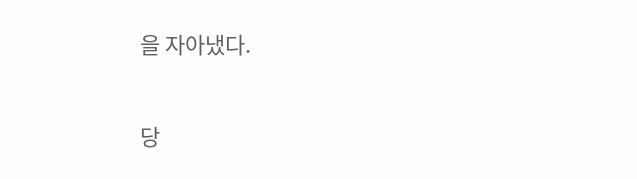을 자아냈다.


당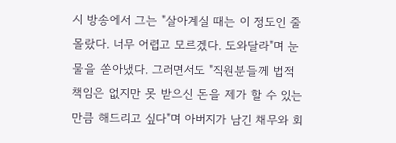시 방송에서 그는 "살아계실 때는 이 정도인 줄 몰랐다. 너무 어렵고 모르겠다. 도와달라"며 눈물을 쏟아냈다. 그러면서도 "직원분들께 법적 책임은 없지만 못 받으신 돈을 제가 할 수 있는 만큼 해드리고 싶다"며 아버지가 남긴 채무와 회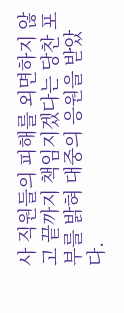사 직원들의 피해를 외면하지 않고 끝까지 책임지겠다는 당찬 포부를 밝혀 대중의 응원을 받았다.